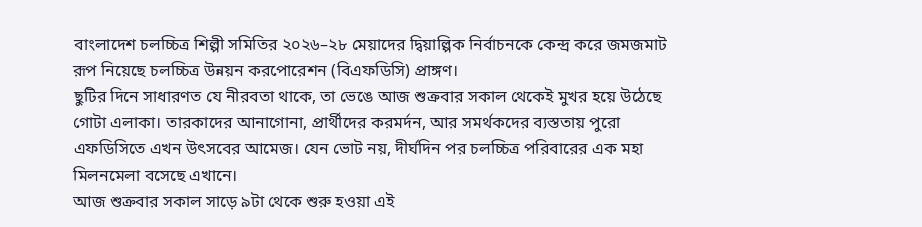বাংলাদেশ চলচ্চিত্র শিল্পী সমিতির ২০২৬–২৮ মেয়াদের দ্বিয়াল্পিক নির্বাচনকে কেন্দ্র করে জমজমাট রূপ নিয়েছে চলচ্চিত্র উন্নয়ন করপোরেশন (বিএফডিসি) প্রাঙ্গণ।
ছুটির দিনে সাধারণত যে নীরবতা থাকে, তা ভেঙে আজ শুক্রবার সকাল থেকেই মুখর হয়ে উঠেছে গোটা এলাকা। তারকাদের আনাগোনা, প্রার্থীদের করমর্দন, আর সমর্থকদের ব্যস্ততায় পুরো এফডিসিতে এখন উৎসবের আমেজ। যেন ভোট নয়, দীর্ঘদিন পর চলচ্চিত্র পরিবারের এক মহা মিলনমেলা বসেছে এখানে।
আজ শুক্রবার সকাল সাড়ে ৯টা থেকে শুরু হওয়া এই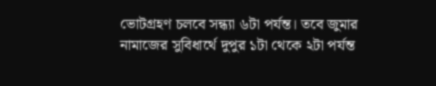ভোটগ্রহণ চলবে সন্ধ্যা ৬টা পর্যন্ত। তবে জুমার নামাজের সুবিধার্থে দুপুর ১টা থেকে ২টা পর্যন্ত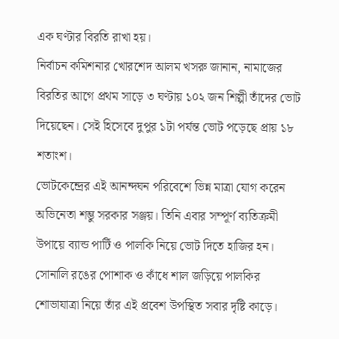এক ঘণ্টার বিরতি রাখা হয়।
নির্বাচন কমিশনার খোরশেদ আলম খসরু জানান, নামাজের বিরতির আগে প্রথম সাড়ে ৩ ঘণ্টায় ১০২ জন শিল্পী তাঁদের ভোট দিয়েছেন। সেই হিসেবে দুপুর ১টা পর্যন্ত ভোট পড়েছে প্রায় ১৮ শতাংশ।
ভোটকেন্দ্রের এই আনন্দঘন পরিবেশে ভিন্ন মাত্রা যোগ করেন অভিনেতা শম্ভু সরকার সঞ্জয়। তিনি এবার সম্পূর্ণ ব্যতিক্রমী উপায়ে ব্যান্ড পার্টি ও পালকি নিয়ে ভোট দিতে হাজির হন। সোনালি রঙের পোশাক ও কাঁধে শাল জড়িয়ে পালকির শোভাযাত্রা নিয়ে তাঁর এই প্রবেশ উপস্থিত সবার দৃষ্টি কাড়ে।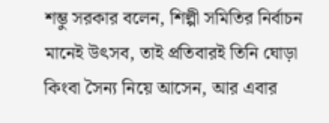শম্ভু সরকার বলেন, শিল্পী সমিতির নির্বাচন মানেই উৎসব, তাই প্রতিবারই তিনি ঘোড়া কিংবা সৈন্য নিয়ে আসেন, আর এবার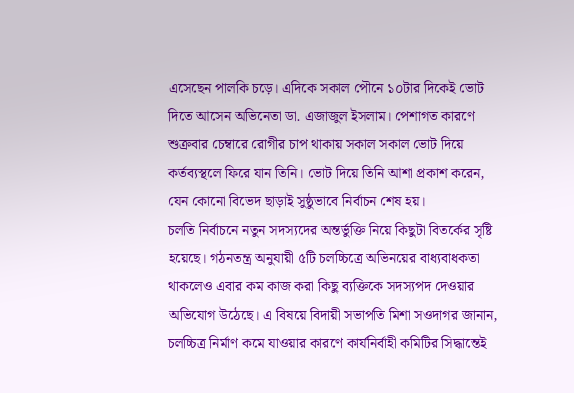এসেছেন পালকি চড়ে। এদিকে সকাল পৌনে ১০টার দিকেই ভোট দিতে আসেন অভিনেতা ডা. এজাজুল ইসলাম। পেশাগত কারণে শুক্রবার চেম্বারে রোগীর চাপ থাকায় সকাল সকাল ভোট দিয়ে কর্তব্যস্থলে ফিরে যান তিনি। ভোট দিয়ে তিনি আশা প্রকাশ করেন, যেন কোনো বিভেদ ছাড়াই সুষ্ঠুভাবে নির্বাচন শেষ হয়।
চলতি নির্বাচনে নতুন সদস্যদের অন্তর্ভুক্তি নিয়ে কিছুটা বিতর্কের সৃষ্টি হয়েছে। গঠনতন্ত্র অনুযায়ী ৫টি চলচ্চিত্রে অভিনয়ের বাধ্যবাধকতা থাকলেও এবার কম কাজ করা কিছু ব্যক্তিকে সদস্যপদ দেওয়ার অভিযোগ উঠেছে। এ বিষয়ে বিদায়ী সভাপতি মিশা সওদাগর জানান, চলচ্চিত্র নির্মাণ কমে যাওয়ার কারণে কার্যনির্বাহী কমিটির সিদ্ধান্তেই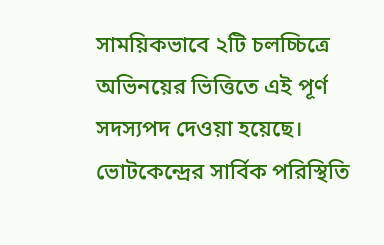সাময়িকভাবে ২টি চলচ্চিত্রে অভিনয়ের ভিত্তিতে এই পূর্ণ সদস্যপদ দেওয়া হয়েছে। ভোটকেন্দ্রের সার্বিক পরিস্থিতি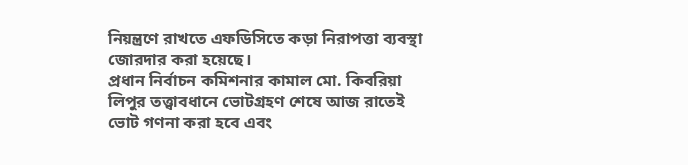নিয়ন্ত্রণে রাখতে এফডিসিতে কড়া নিরাপত্তা ব্যবস্থা জোরদার করা হয়েছে।
প্রধান নির্বাচন কমিশনার কামাল মো. কিবরিয়া লিপুর তত্ত্বাবধানে ভোটগ্রহণ শেষে আজ রাতেই ভোট গণনা করা হবে এবং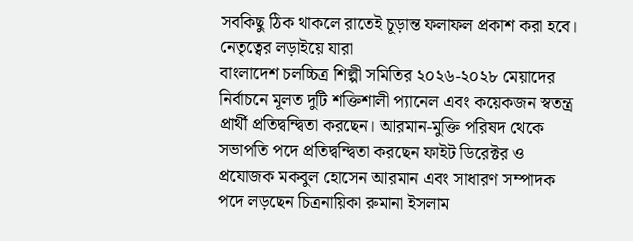সবকিছু ঠিক থাকলে রাতেই চূড়ান্ত ফলাফল প্রকাশ করা হবে।
নেতৃত্বের লড়াইয়ে যারা
বাংলাদেশ চলচ্চিত্র শিল্পী সমিতির ২০২৬-২০২৮ মেয়াদের নির্বাচনে মূলত দুটি শক্তিশালী প্যানেল এবং কয়েকজন স্বতন্ত্র প্রার্থী প্রতিদ্বন্দ্বিতা করছেন। আরমান-মুক্তি পরিষদ থেকে সভাপতি পদে প্রতিদ্বন্দ্বিতা করছেন ফাইট ডিরেক্টর ও প্রযোজক মকবুল হোসেন আরমান এবং সাধারণ সম্পাদক পদে লড়ছেন চিত্রনায়িকা রুমানা ইসলাম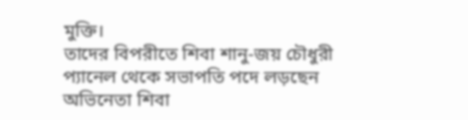মুক্তি।
তাদের বিপরীতে শিবা শানু-জয় চৌধুরী প্যানেল থেকে সভাপতি পদে লড়ছেন অভিনেতা শিবা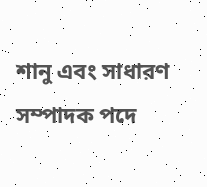শানু এবং সাধারণ সম্পাদক পদে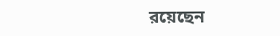রয়েছেন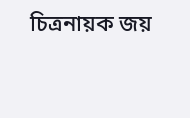চিত্রনায়ক জয়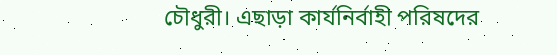চৌধুরী। এছাড়া কার্যনির্বাহী পরিষদের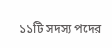১১টি সদস্য পদের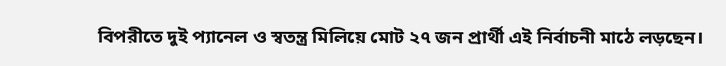বিপরীতে দুই প্যানেল ও স্বতন্ত্র মিলিয়ে মোট ২৭ জন প্রার্থী এই নির্বাচনী মাঠে লড়ছেন।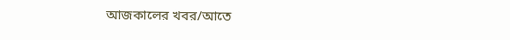আজকালের খবর/আতে